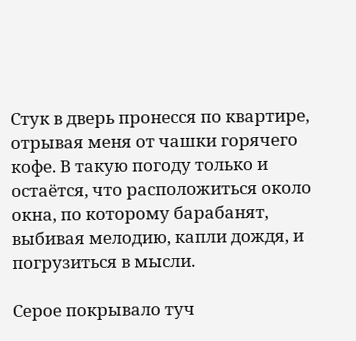Стук в дверь пронесся по квартире, отрывая меня от чашки горячего кофе. В такую погоду только и остаётся, что расположиться около окна, по которому барабанят, выбивая мелодию, капли дождя, и погрузиться в мысли.

Серое покрывало туч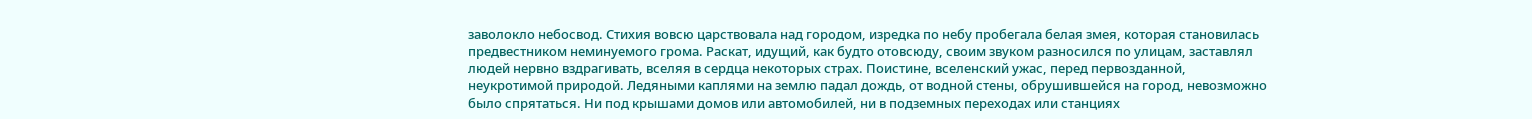заволокло небосвод. Стихия вовсю царствовала над городом, изредка по небу пробегала белая змея, которая становилась предвестником неминуемого грома. Раскат, идущий, как будто отовсюду, своим звуком разносился по улицам, заставлял людей нервно вздрагивать, вселяя в сердца некоторых страх. Поистине, вселенский ужас, перед первозданной, неукротимой природой. Ледяными каплями на землю падал дождь, от водной стены, обрушившейся на город, невозможно было спрятаться. Ни под крышами домов или автомобилей, ни в подземных переходах или станциях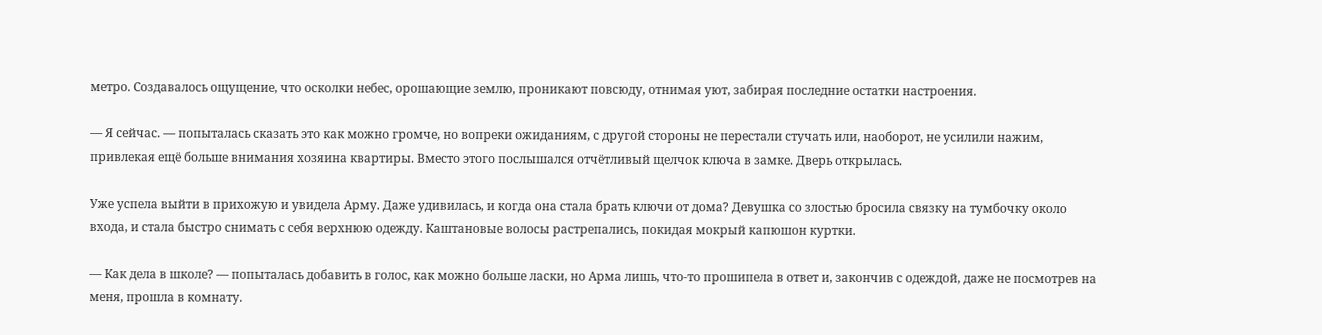метро. Создавалось ощущение, что осколки небес, орошающие землю, проникают повсюду, отнимая уют, забирая последние остатки настроения.

— Я сейчас. — попыталась сказать это как можно громче, но вопреки ожиданиям, с другой стороны не перестали стучать или, наоборот, не усилили нажим, привлекая ещё больше внимания хозяина квартиры. Вместо этого послышался отчётливый щелчок ключа в замке. Дверь открылась.

Уже успела выйти в прихожую и увидела Арму. Даже удивилась, и когда она стала брать ключи от дома? Девушка со злостью бросила связку на тумбочку около входа, и стала быстро снимать с себя верхнюю одежду. Каштановые волосы растрепались, покидая мокрый капюшон куртки.

— Как дела в школе? — попыталась добавить в голос, как можно больше ласки, но Арма лишь, что-то прошипела в ответ и, закончив с одеждой, даже не посмотрев на меня, прошла в комнату.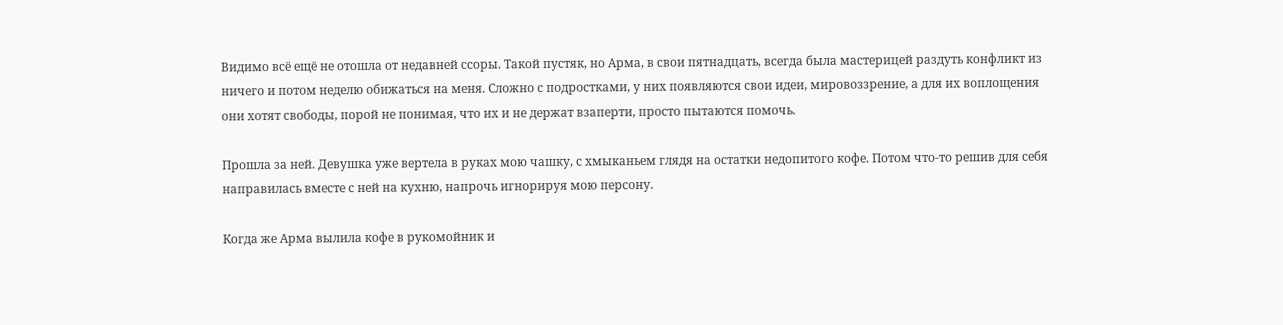Видимо всё ещё не отошла от недавней ссоры. Такой пустяк, но Арма, в свои пятнадцать, всегда была мастерицей раздуть конфликт из ничего и потом неделю обижаться на меня. Сложно с подростками, у них появляются свои идеи, мировоззрение, а для их воплощения они хотят свободы, порой не понимая, что их и не держат взаперти, просто пытаются помочь.

Прошла за ней. Девушка уже вертела в руках мою чашку, с хмыканьем глядя на остатки недопитого кофе. Потом что-то решив для себя направилась вместе с ней на кухню, напрочь игнорируя мою персону.

Когда же Арма вылила кофе в рукомойник и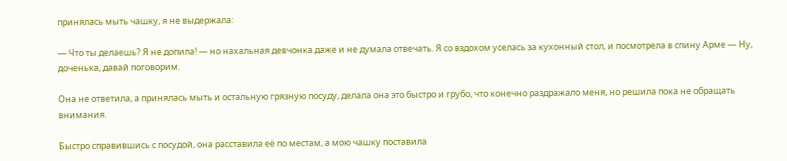принялась мыть чашку, я не выдержала:

— Что ты делаешь? Я не допила! — но нахальная девчонка даже и не думала отвечать. Я со вздохом уселась за кухонный стол, и посмотрела в спину Арме — Ну, доченька, давай поговорим.

Она не ответила, а принялась мыть и остальную грязную посуду, делала она это быстро и грубо, что конечно раздражало меня, но решила пока не обращать внимания.

Быстро справившись с посудой, она расставила её по местам, а мою чашку поставила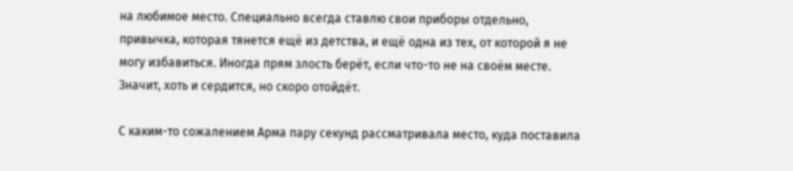на любимое место. Специально всегда ставлю свои приборы отдельно, привычка, которая тянется ещё из детства, и ещё одна из тех, от которой я не могу избавиться. Иногда прям злость берёт, если что-то не на своём месте. Значит, хоть и сердится, но скоро отойдёт.

С каким-то сожалением Арма пару секунд рассматривала место, куда поставила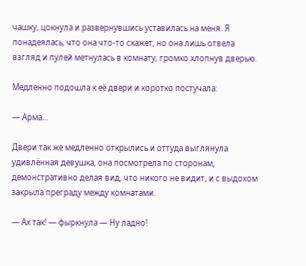чашку, цокнула и развернувшись уставилась на меня. Я понадеялась, что она что-то скажет, но она лишь отвела взгляд и пулей метнулась в комнату, громко хлопнув дверью.

Медленно подошла к её двери и коротко постучала:

— Арма...

Двери так же медленно открылись и оттуда выглянула удивлённая девушка, она посмотрела по сторонам, демонстративно делая вид, что никого не видит, и с выдохом закрыла преграду между комнатами.

— Ах так! — фыркнула — Ну ладно!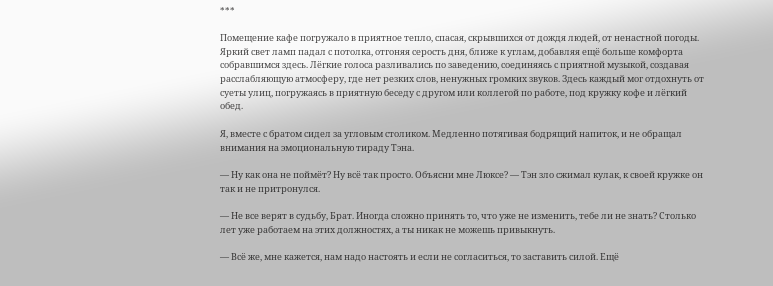***

Помещение кафе погружало в приятное тепло, спасая, скрывшихся от дождя людей, от ненастной погоды. Яркий свет ламп падал с потолка, отгоняя серость дня, ближе к углам, добавляя ещё больше комфорта собравшимся здесь. Лёгкие голоса разливались по заведению, соединяясь с приятной музыкой, создавая расслабляющую атмосферу, где нет резких слов, ненужных громких звуков. Здесь каждый мог отдохнуть от суеты улиц, погружаясь в приятную беседу с другом или коллегой по работе, под кружку кофе и лёгкий обед.

Я, вместе с братом сидел за угловым столиком. Медленно потягивая бодрящий напиток, и не обращал внимания на эмоциональную тираду Тэна.

— Ну как она не поймёт? Ну всё так просто. Объясни мне Люксе? — Тэн зло сжимал кулак, к своей кружке он так и не притронулся.

— Не все верят в судьбу, Брат. Иногда сложно принять то, что уже не изменить, тебе ли не знать? Столько лет уже работаем на этих должностях, а ты никак не можешь привыкнуть.

— Всё же, мне кажется, нам надо настоять и если не согласиться, то заставить силой. Ещё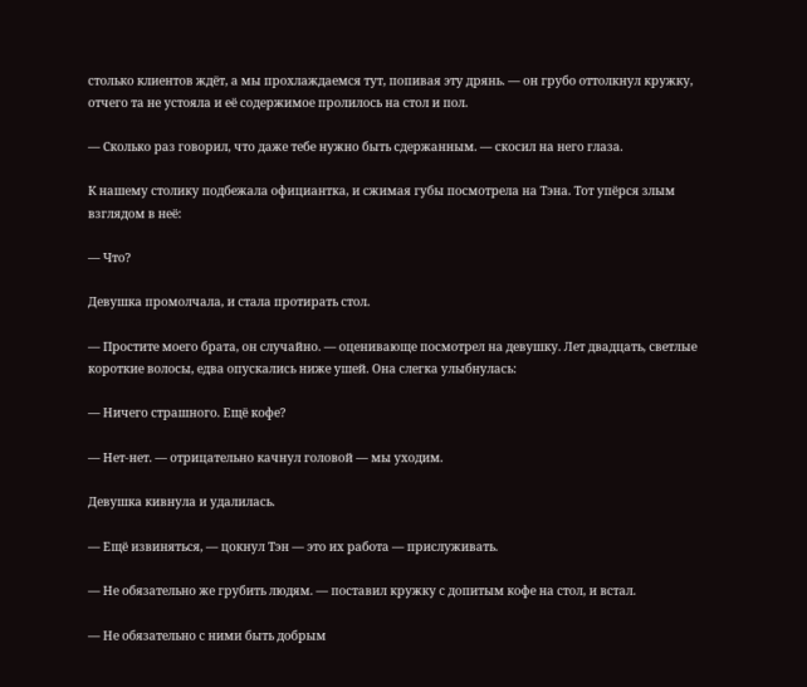столько клиентов ждёт, а мы прохлаждаемся тут, попивая эту дрянь. — он грубо оттолкнул кружку, отчего та не устояла и её содержимое пролилось на стол и пол.

— Сколько раз говорил, что даже тебе нужно быть сдержанным. — скосил на него глаза.

К нашему столику подбежала официантка, и сжимая губы посмотрела на Тэна. Тот упёрся злым взглядом в неё:

— Что?

Девушка промолчала, и стала протирать стол.

— Простите моего брата, он случайно. — оценивающе посмотрел на девушку. Лет двадцать, светлые короткие волосы, едва опускались ниже ушей. Она слегка улыбнулась:

— Ничего страшного. Ещё кофе?

— Нет-нет. — отрицательно качнул головой — мы уходим.

Девушка кивнула и удалилась.

— Ещё извиняться, — цокнул Тэн — это их работа — прислуживать.

— Не обязательно же грубить людям. — поставил кружку с допитым кофе на стол, и встал.

— Не обязательно с ними быть добрым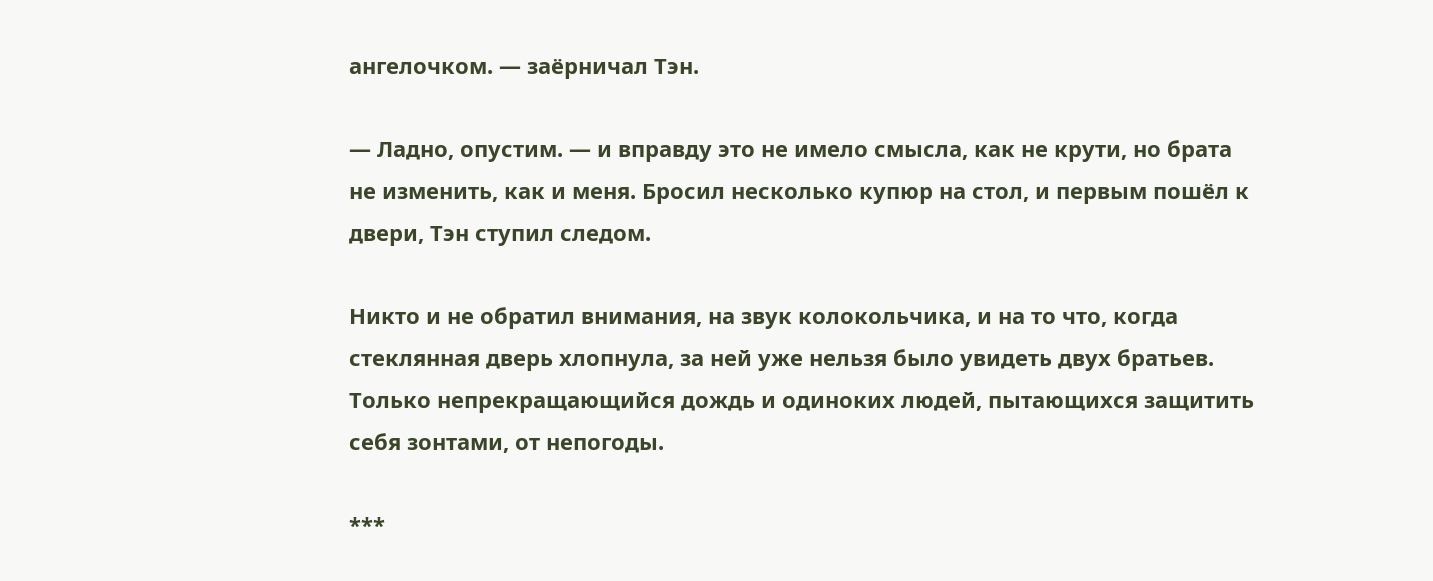ангелочком. — заёрничал Тэн.

— Ладно, опустим. — и вправду это не имело смысла, как не крути, но брата не изменить, как и меня. Бросил несколько купюр на стол, и первым пошёл к двери, Тэн ступил следом.

Никто и не обратил внимания, на звук колокольчика, и на то что, когда стеклянная дверь хлопнула, за ней уже нельзя было увидеть двух братьев. Только непрекращающийся дождь и одиноких людей, пытающихся защитить себя зонтами, от непогоды.

***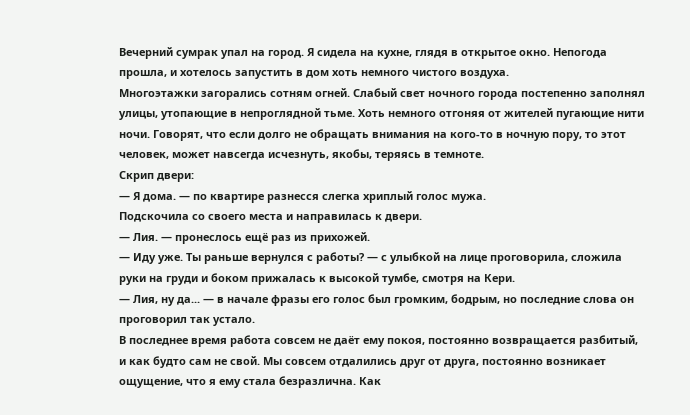Вечерний сумрак упал на город. Я сидела на кухне, глядя в открытое окно. Непогода прошла, и хотелось запустить в дом хоть немного чистого воздуха.
Многоэтажки загорались сотням огней. Слабый свет ночного города постепенно заполнял улицы, утопающие в непроглядной тьме. Хоть немного отгоняя от жителей пугающие нити ночи. Говорят, что если долго не обращать внимания на кого-то в ночную пору, то этот человек, может навсегда исчезнуть, якобы, теряясь в темноте.
Скрип двери:
— Я дома. — по квартире разнесся слегка хриплый голос мужа.
Подскочила со своего места и направилась к двери.
— Лия. — пронеслось ещё раз из прихожей.
— Иду уже. Ты раньше вернулся с работы? — с улыбкой на лице проговорила, сложила руки на груди и боком прижалась к высокой тумбе, смотря на Кери.
— Лия, ну да... — в начале фразы его голос был громким, бодрым, но последние слова он проговорил так устало.
В последнее время работа совсем не даёт ему покоя, постоянно возвращается разбитый, и как будто сам не свой. Мы совсем отдалились друг от друга, постоянно возникает ощущение, что я ему стала безразлична. Как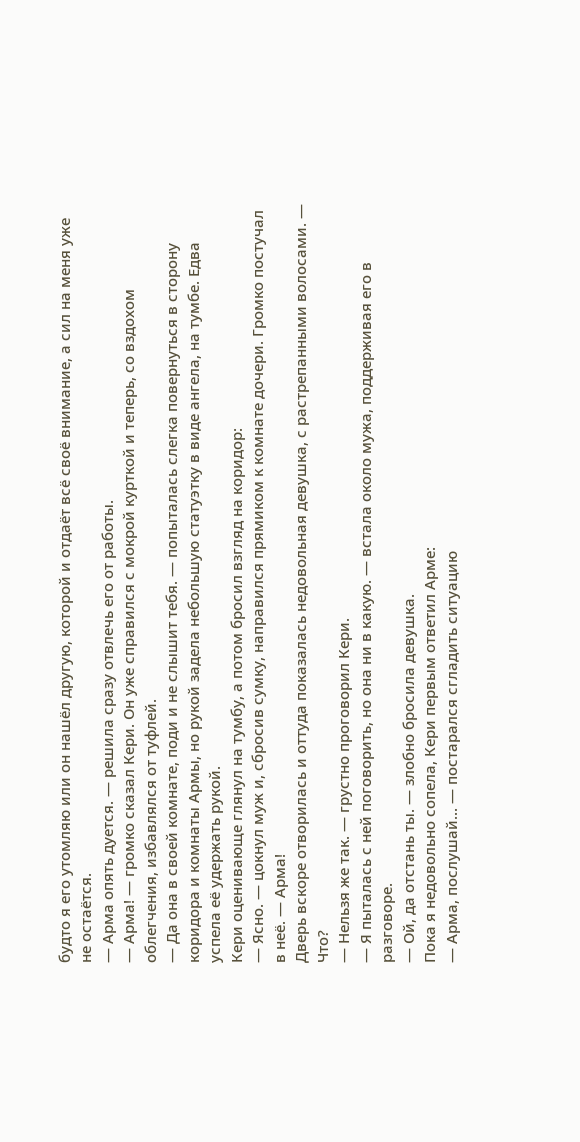будто я его утомляю или он нашёл другую, которой и отдаёт всё своё внимание, а сил на меня уже не остаётся.
— Арма опять дуется. — решила сразу отвлечь его от работы.
— Арма! — громко сказал Кери. Он уже справился с мокрой курткой и теперь, со вздохом облегчения, избавлялся от туфлей.
— Да она в своей комнате, поди и не слышит тебя. — попыталась слегка повернуться в сторону коридора и комнаты Армы, но рукой задела небольшую статуэтку в виде ангела, на тумбе. Едва успела её удержать рукой.
Кери оценивающе глянул на тумбу, а потом бросил взгляд на коридор:
— Ясно. — цокнул муж и, сбросив сумку, направился прямиком к комнате дочери. Громко постучал в неё. — Арма!
Дверь вскоре отворилась и оттуда показалась недовольная девушка, с растрепанными волосами. — Что?
— Нельзя же так. — грустно проговорил Кери.
— Я пыталась с ней поговорить, но она ни в какую. — встала около мужа, поддерживая его в разговоре.
— Ой, да отстань ты. — злобно бросила девушка.
Пока я недовольно сопела, Кери первым ответил Арме:
— Арма, послушай... — постарался сгладить ситуацию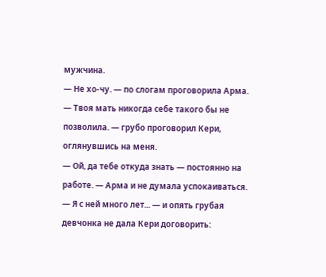мужчина.
— Не хо-чу. — по слогам проговорила Арма.
— Твоя мать никогда себе такого бы не позволила. — грубо проговорил Кери, оглянувшись на меня.
— Ой, да тебе откуда знать — постоянно на работе. — Арма и не думала успокаиваться.
— Я с ней много лет... — и опять грубая девчонка не дала Кери договорить: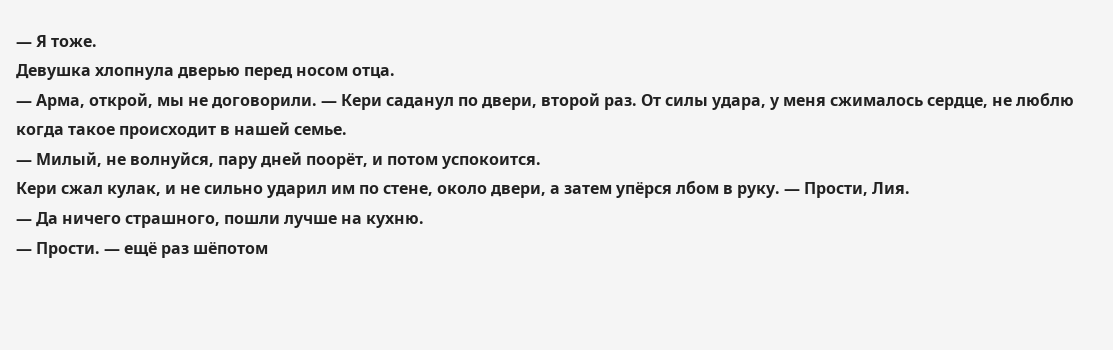— Я тоже.
Девушка хлопнула дверью перед носом отца.
— Арма, открой, мы не договорили. — Кери саданул по двери, второй раз. От силы удара, у меня сжималось сердце, не люблю когда такое происходит в нашей семье.
— Милый, не волнуйся, пару дней поорёт, и потом успокоится.
Кери сжал кулак, и не сильно ударил им по стене, около двери, а затем упёрся лбом в руку. — Прости, Лия.
— Да ничего страшного, пошли лучше на кухню.
— Прости. — ещё раз шёпотом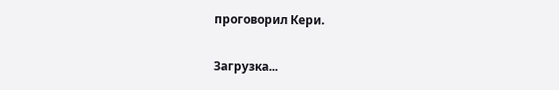проговорил Кери.

Загрузка...